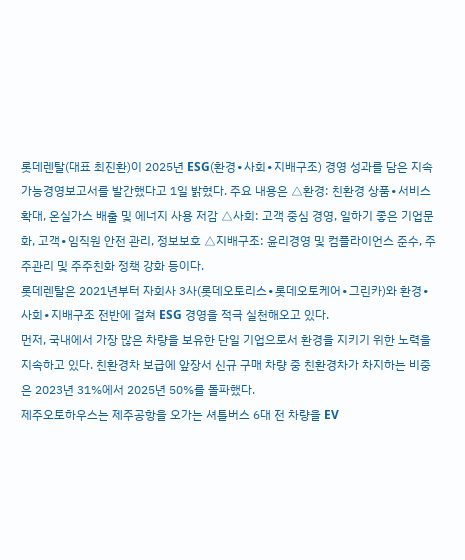롯데렌탈(대표 최진환)이 2025년 ESG(환경∙사회∙지배구조) 경영 성과를 담은 지속가능경영보고서를 발간했다고 1일 밝혔다. 주요 내용은 △환경: 친환경 상품∙서비스 확대, 온실가스 배출 및 에너지 사용 저감 △사회: 고객 중심 경영, 일하기 좋은 기업문화, 고객∙임직원 안전 관리, 정보보호 △지배구조: 윤리경영 및 컴플라이언스 준수, 주주관리 및 주주친화 정책 강화 등이다.
롯데렌탈은 2021년부터 자회사 3사(롯데오토리스∙롯데오토케어∙그린카)와 환경∙사회∙지배구조 전반에 걸쳐 ESG 경영을 적극 실천해오고 있다.
먼저, 국내에서 가장 많은 차량을 보유한 단일 기업으로서 환경을 지키기 위한 노력을 지속하고 있다. 친환경차 보급에 앞장서 신규 구매 차량 중 친환경차가 차지하는 비중은 2023년 31%에서 2025년 50%를 돌파했다.
제주오토하우스는 제주공항을 오가는 셔틀버스 6대 전 차량을 EV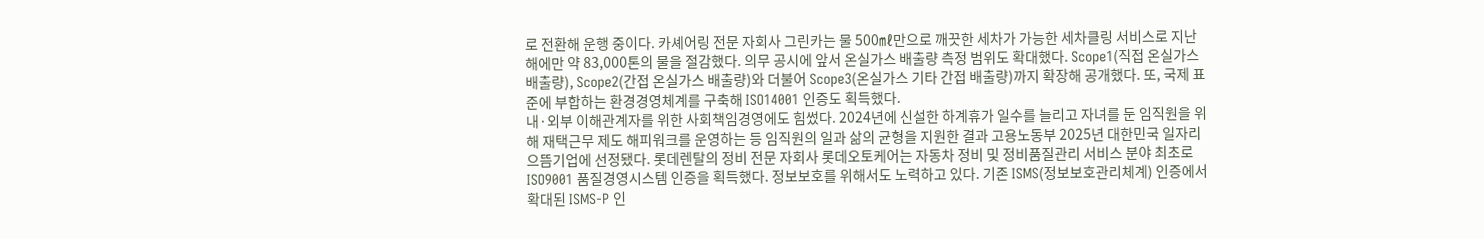로 전환해 운행 중이다. 카셰어링 전문 자회사 그린카는 물 500㎖만으로 깨끗한 세차가 가능한 세차클링 서비스로 지난해에만 약 83,000톤의 물을 절감했다. 의무 공시에 앞서 온실가스 배출량 측정 범위도 확대했다. Scope1(직접 온실가스 배출량), Scope2(간접 온실가스 배출량)와 더불어 Scope3(온실가스 기타 간접 배출량)까지 확장해 공개했다. 또, 국제 표준에 부합하는 환경경영체계를 구축해 ISO14001 인증도 획득했다.
내·외부 이해관계자를 위한 사회책임경영에도 힘썼다. 2024년에 신설한 하계휴가 일수를 늘리고 자녀를 둔 임직원을 위해 재택근무 제도 해피워크를 운영하는 등 임직원의 일과 삶의 균형을 지원한 결과 고용노동부 2025년 대한민국 일자리 으뜸기업에 선정됐다. 롯데렌탈의 정비 전문 자회사 롯데오토케어는 자동차 정비 및 정비품질관리 서비스 분야 최초로 ISO9001 품질경영시스템 인증을 획득했다. 정보보호를 위해서도 노력하고 있다. 기존 ISMS(정보보호관리체계) 인증에서 확대된 ISMS-P 인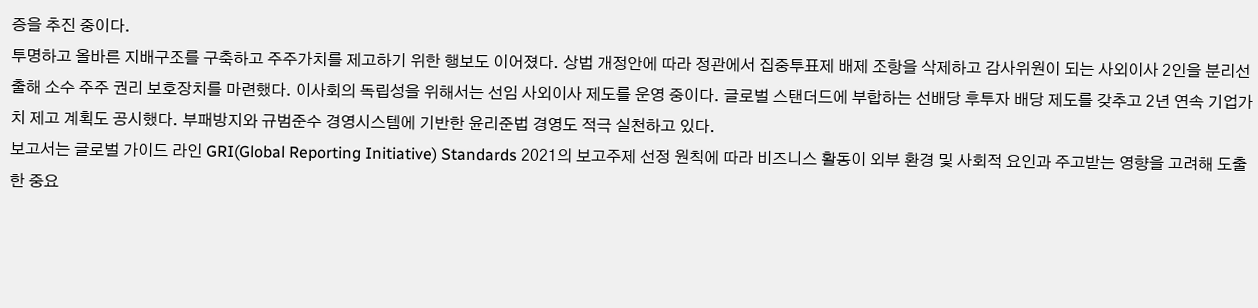증을 추진 중이다.
투명하고 올바른 지배구조를 구축하고 주주가치를 제고하기 위한 행보도 이어졌다. 상법 개정안에 따라 정관에서 집중투표제 배제 조항을 삭제하고 감사위원이 되는 사외이사 2인을 분리선출해 소수 주주 권리 보호장치를 마련했다. 이사회의 독립성을 위해서는 선임 사외이사 제도를 운영 중이다. 글로벌 스탠더드에 부합하는 선배당 후투자 배당 제도를 갖추고 2년 연속 기업가치 제고 계획도 공시했다. 부패방지와 규범준수 경영시스템에 기반한 윤리준법 경영도 적극 실천하고 있다.
보고서는 글로벌 가이드 라인 GRI(Global Reporting Initiative) Standards 2021의 보고주제 선정 원칙에 따라 비즈니스 활동이 외부 환경 및 사회적 요인과 주고받는 영향을 고려해 도출한 중요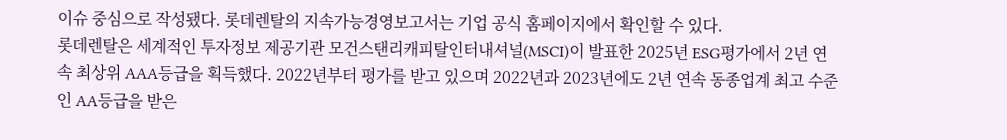이슈 중심으로 작성됐다. 롯데렌탈의 지속가능경영보고서는 기업 공식 홈페이지에서 확인할 수 있다.
롯데렌탈은 세계적인 투자정보 제공기관 모건스탠리캐피탈인터내셔널(MSCI)이 발표한 2025년 ESG평가에서 2년 연속 최상위 AAA등급을 획득했다. 2022년부터 평가를 받고 있으며 2022년과 2023년에도 2년 연속 동종업계 최고 수준인 AA등급을 받은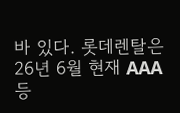바 있다. 롯데렌탈은 26년 6월 현재 AAA 등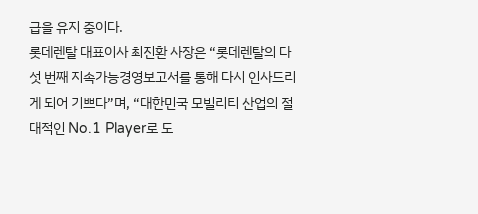급을 유지 중이다.
롯데렌탈 대표이사 최진환 사장은 “롯데렌탈의 다섯 번째 지속가능경영보고서를 통해 다시 인사드리게 되어 기쁘다”며, “대한민국 모빌리티 산업의 절대적인 No.1 Player로 도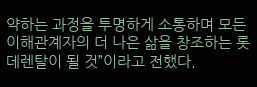약하는 과정을 투명하게 소통하며 모든 이해관계자의 더 나은 삶을 창조하는 롯데렌탈이 될 것”이라고 전했다.